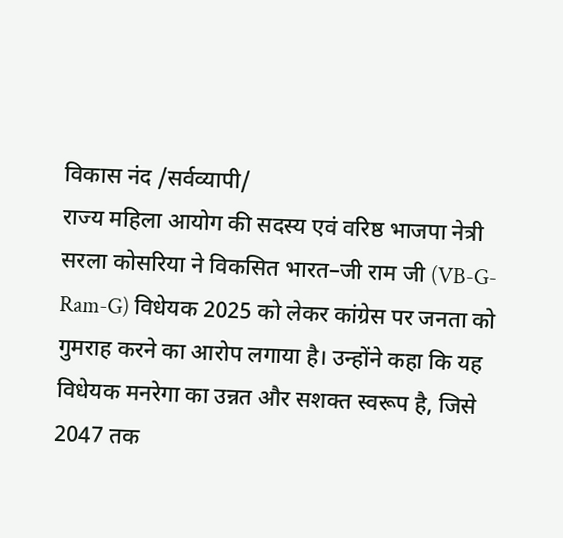विकास नंद /सर्वव्यापी/
राज्य महिला आयोग की सदस्य एवं वरिष्ठ भाजपा नेत्री सरला कोसरिया ने विकसित भारत–जी राम जी (VB-G-Ram-G) विधेयक 2025 को लेकर कांग्रेस पर जनता को गुमराह करने का आरोप लगाया है। उन्होंने कहा कि यह विधेयक मनरेगा का उन्नत और सशक्त स्वरूप है, जिसे 2047 तक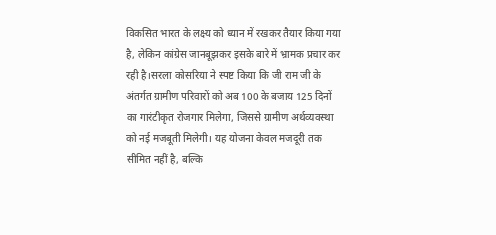विकसित भारत के लक्ष्य को ध्यान में रखकर तैयार किया गया है, लेकिन कांग्रेस जानबूझकर इसके बारे में भ्रामक प्रचार कर रही है।सरला कोसरिया ने स्पष्ट किया कि जी राम जी के अंतर्गत ग्रामीण परिवारों को अब 100 के बजाय 125 दिनों का गारंटीकृत रोजगार मिलेगा, जिससे ग्रामीण अर्थव्यवस्था को नई मजबूती मिलेगी। यह योजना केवल मजदूरी तक सीमित नहीं है, बल्कि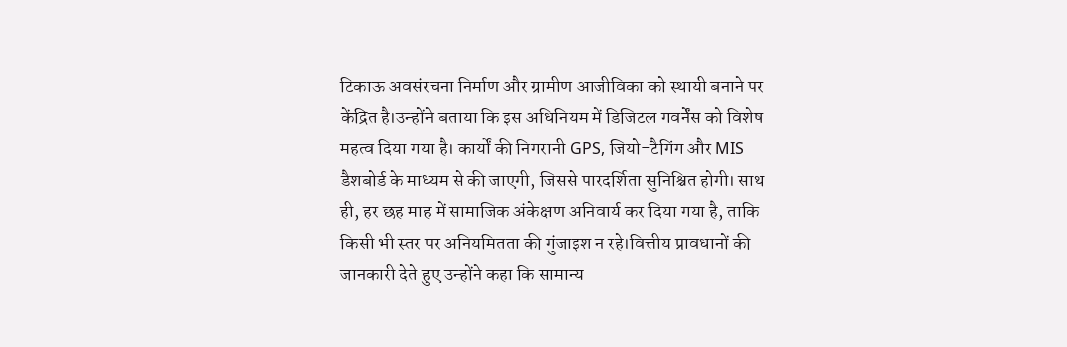टिकाऊ अवसंरचना निर्माण और ग्रामीण आजीविका को स्थायी बनाने पर केंद्रित है।उन्होंने बताया कि इस अधिनियम में डिजिटल गवर्नेंस को विशेष महत्व दिया गया है। कार्यों की निगरानी GPS, जियो-टैगिंग और MIS डैशबोर्ड के माध्यम से की जाएगी, जिससे पारदर्शिता सुनिश्चित होगी। साथ ही, हर छह माह में सामाजिक अंकेक्षण अनिवार्य कर दिया गया है, ताकि किसी भी स्तर पर अनियमितता की गुंजाइश न रहे।वित्तीय प्रावधानों की जानकारी देते हुए उन्होंने कहा कि सामान्य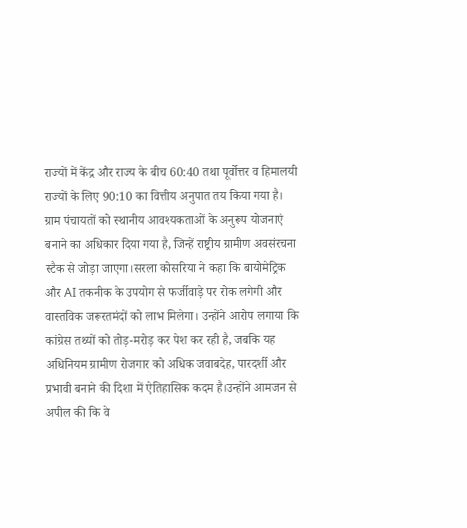राज्यों में केंद्र और राज्य के बीच 60:40 तथा पूर्वोत्तर व हिमालयी राज्यों के लिए 90:10 का वित्तीय अनुपात तय किया गया है। ग्राम पंचायतों को स्थानीय आवश्यकताओं के अनुरूप योजनाएं बनाने का अधिकार दिया गया है, जिन्हें राष्ट्रीय ग्रामीण अवसंरचना स्टैक से जोड़ा जाएगा।सरला कोसरिया ने कहा कि बायोमेट्रिक और AI तकनीक के उपयोग से फर्जीवाड़े पर रोक लगेगी और वास्तविक जरूरतमंदों को लाभ मिलेगा। उन्होंने आरोप लगाया कि कांग्रेस तथ्यों को तोड़-मरोड़ कर पेश कर रही है, जबकि यह अधिनियम ग्रामीण रोजगार को अधिक जवाबदेह, पारदर्शी और प्रभावी बनाने की दिशा में ऐतिहासिक कदम है।उन्होंने आमजन से अपील की कि वे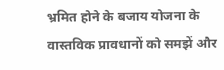भ्रमित होने के बजाय योजना के वास्तविक प्रावधानों को समझें और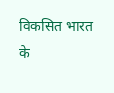विकसित भारत के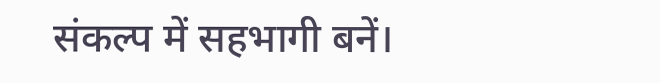संकल्प में सहभागी बनें।